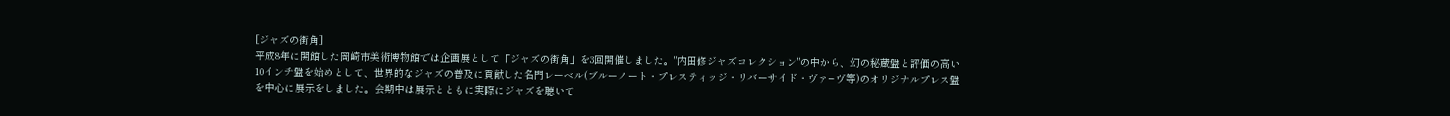[ジャズの街角]
平成8年に開館した岡崎市美術博物館では企画展として「ジャズの街角」を3回開催しました。"内田修ジャズコレクション"の中から、幻の秘蔵盤と評価の高い10インチ盤を始めとして、世界的なジャズの普及に貢献した名門レーベル(ブルーノート・プレスティッジ・リバーサイド・ヴァ−ヴ等)のオリジナルプレス盤を中心に展示をしました。会期中は展示とともに実際にジャズを聴いて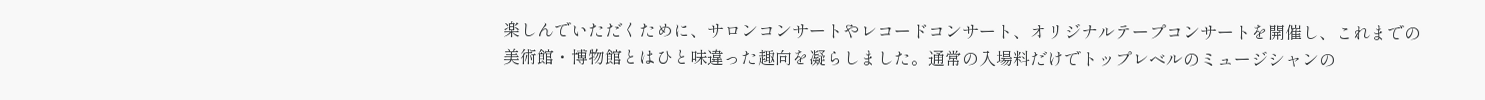楽しんでいただくために、サロンコンサートやレコードコンサート、オリジナルテープコンサートを開催し、これまでの美術館・博物館とはひと味違った趣向を凝らしました。通常の入場料だけでトップレベルのミュージシャンの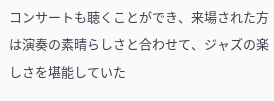コンサートも聴くことができ、来場された方は演奏の素晴らしさと合わせて、ジャズの楽しさを堪能していた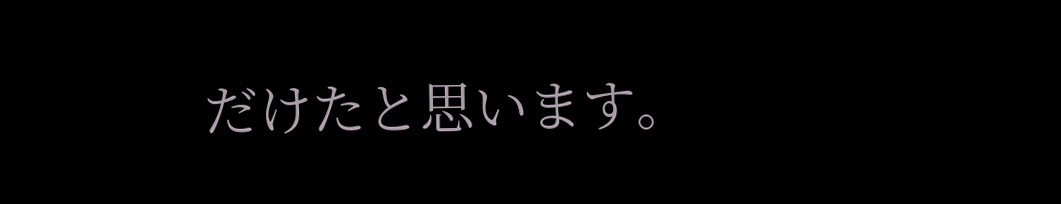だけたと思います。